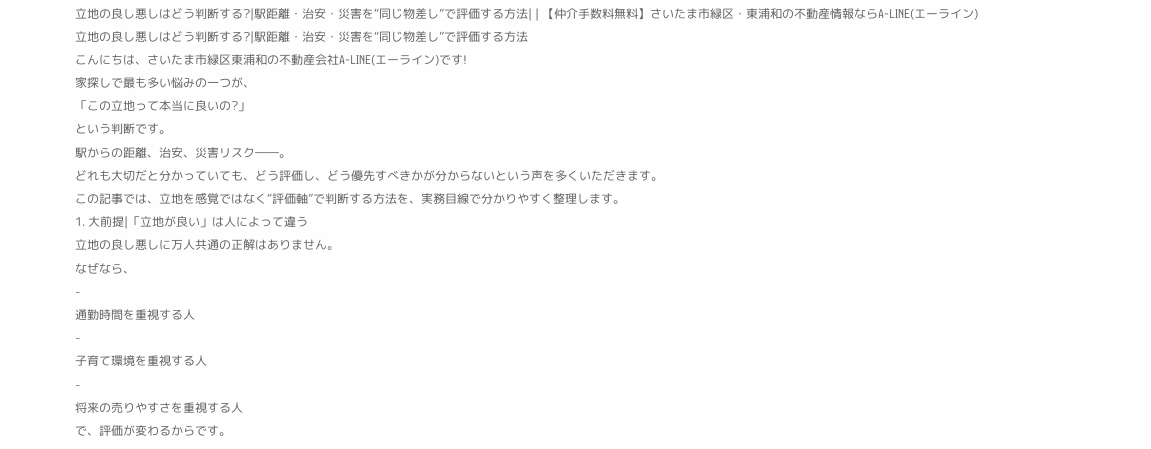立地の良し悪しはどう判断する?|駅距離・治安・災害を“同じ物差し”で評価する方法| | 【仲介手数料無料】さいたま市緑区・東浦和の不動産情報ならA-LINE(エーライン)
立地の良し悪しはどう判断する?|駅距離・治安・災害を“同じ物差し”で評価する方法
こんにちは、さいたま市緑区東浦和の不動産会社A-LINE(エーライン)です!
家探しで最も多い悩みの一つが、
「この立地って本当に良いの?」
という判断です。
駅からの距離、治安、災害リスク――。
どれも大切だと分かっていても、どう評価し、どう優先すべきかが分からないという声を多くいただきます。
この記事では、立地を感覚ではなく“評価軸”で判断する方法を、実務目線で分かりやすく整理します。
1. 大前提|「立地が良い」は人によって違う
立地の良し悪しに万人共通の正解はありません。
なぜなら、
-
通勤時間を重視する人
-
子育て環境を重視する人
-
将来の売りやすさを重視する人
で、評価が変わるからです。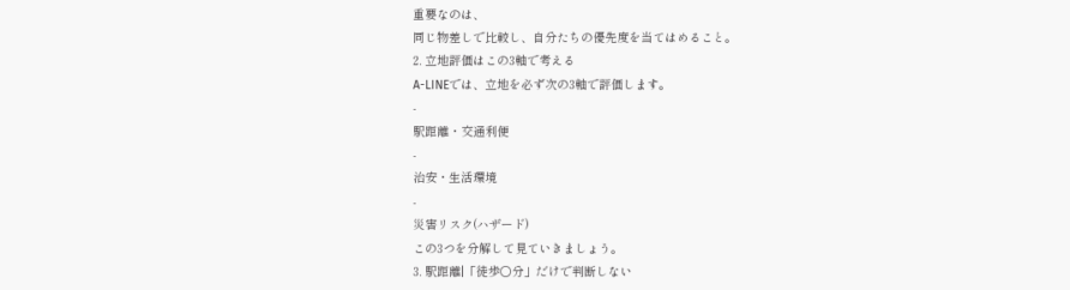重要なのは、
同じ物差しで比較し、自分たちの優先度を当てはめること。
2. 立地評価はこの3軸で考える
A-LINEでは、立地を必ず次の3軸で評価します。
-
駅距離・交通利便
-
治安・生活環境
-
災害リスク(ハザード)
この3つを分解して見ていきましょう。
3. 駅距離|「徒歩〇分」だけで判断しない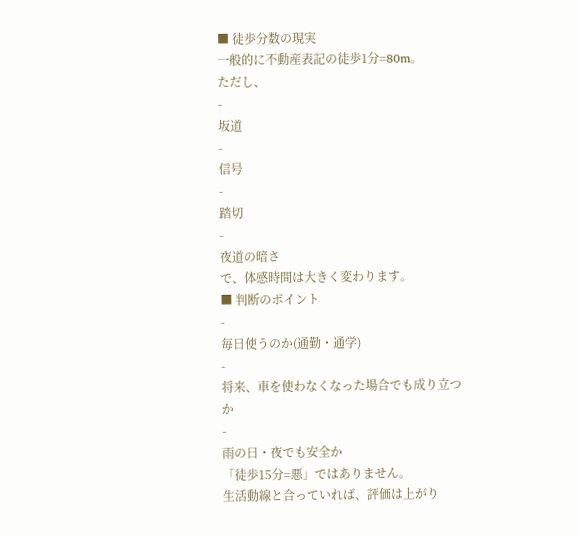■ 徒歩分数の現実
一般的に不動産表記の徒歩1分=80m。
ただし、
-
坂道
-
信号
-
踏切
-
夜道の暗さ
で、体感時間は大きく変わります。
■ 判断のポイント
-
毎日使うのか(通勤・通学)
-
将来、車を使わなくなった場合でも成り立つか
-
雨の日・夜でも安全か
「徒歩15分=悪」ではありません。
生活動線と合っていれば、評価は上がり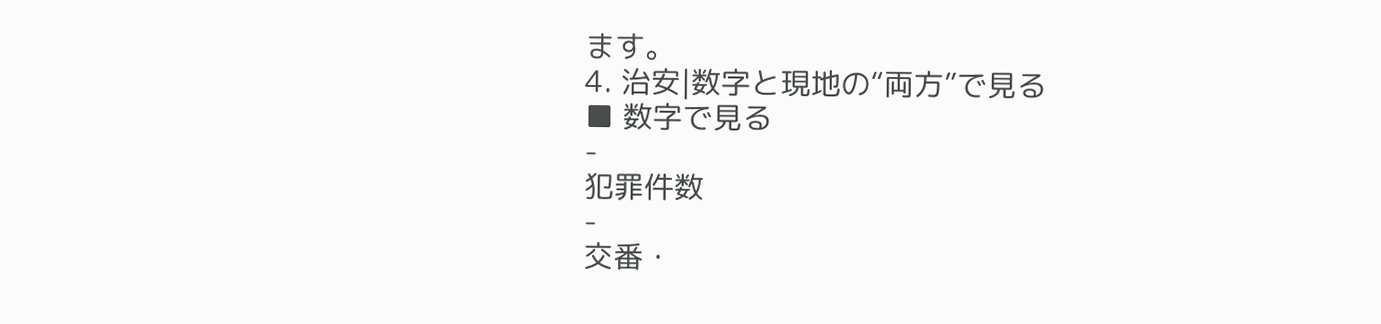ます。
4. 治安|数字と現地の“両方”で見る
■ 数字で見る
-
犯罪件数
-
交番・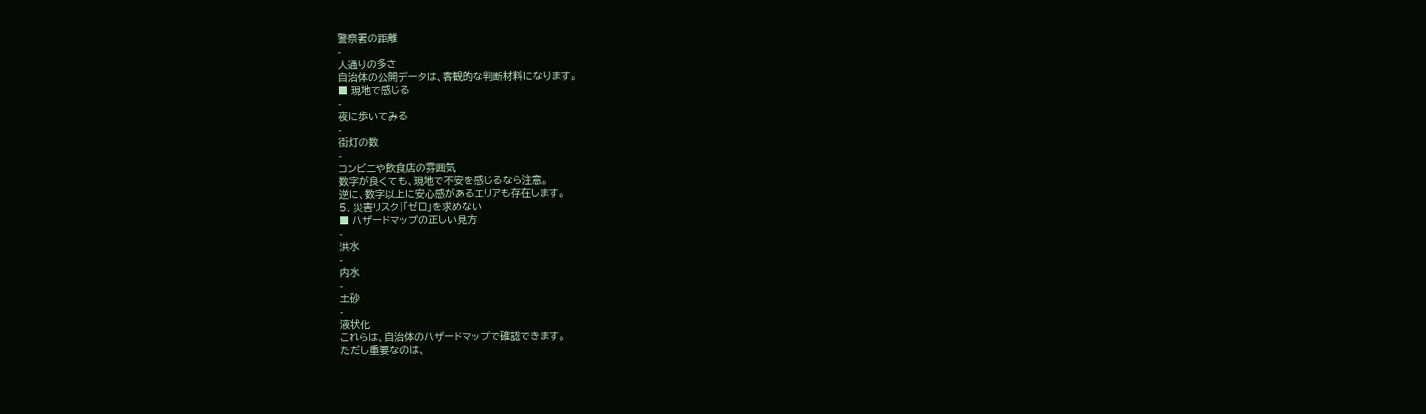警察署の距離
-
人通りの多さ
自治体の公開データは、客観的な判断材料になります。
■ 現地で感じる
-
夜に歩いてみる
-
街灯の数
-
コンビニや飲食店の雰囲気
数字が良くても、現地で不安を感じるなら注意。
逆に、数字以上に安心感があるエリアも存在します。
5. 災害リスク|「ゼロ」を求めない
■ ハザードマップの正しい見方
-
洪水
-
内水
-
土砂
-
液状化
これらは、自治体のハザードマップで確認できます。
ただし重要なのは、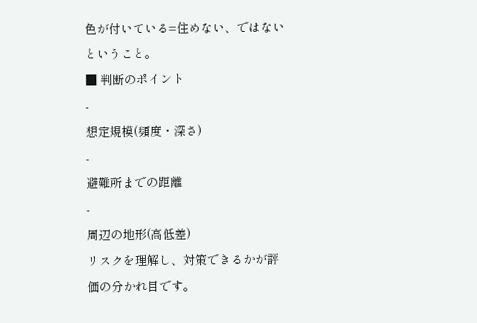色が付いている=住めない、ではないということ。
■ 判断のポイント
-
想定規模(頻度・深さ)
-
避難所までの距離
-
周辺の地形(高低差)
リスクを理解し、対策できるかが評価の分かれ目です。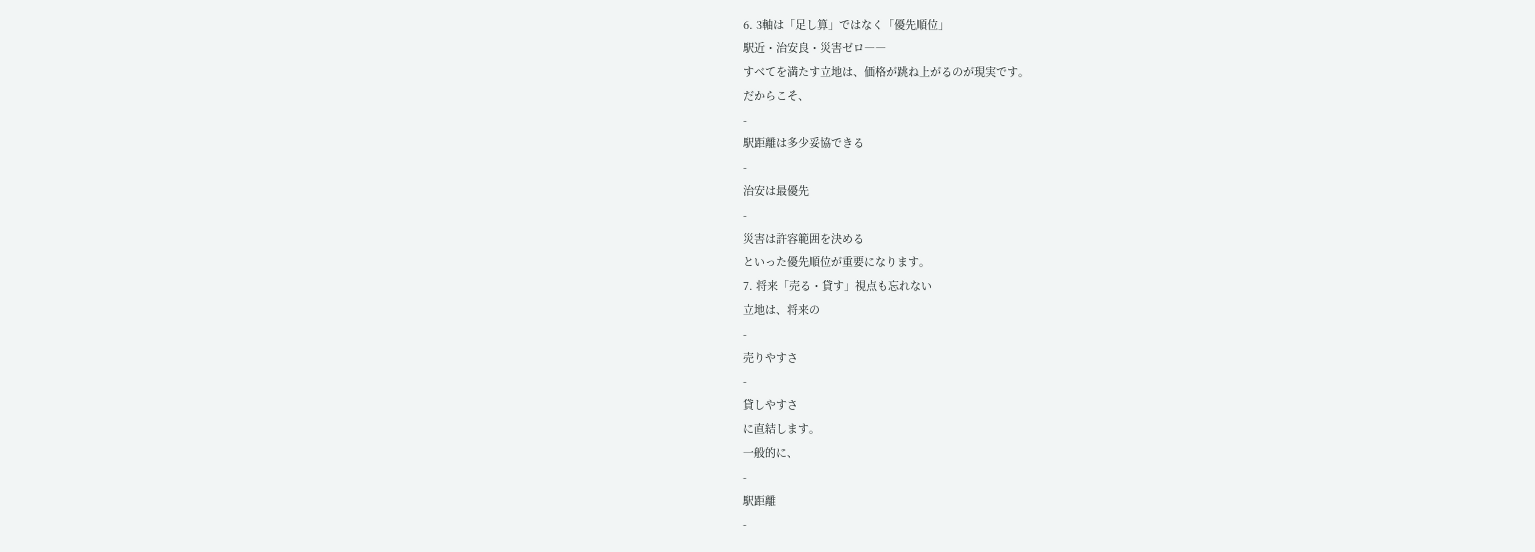6. 3軸は「足し算」ではなく「優先順位」
駅近・治安良・災害ゼロ――
すべてを満たす立地は、価格が跳ね上がるのが現実です。
だからこそ、
-
駅距離は多少妥協できる
-
治安は最優先
-
災害は許容範囲を決める
といった優先順位が重要になります。
7. 将来「売る・貸す」視点も忘れない
立地は、将来の
-
売りやすさ
-
貸しやすさ
に直結します。
一般的に、
-
駅距離
-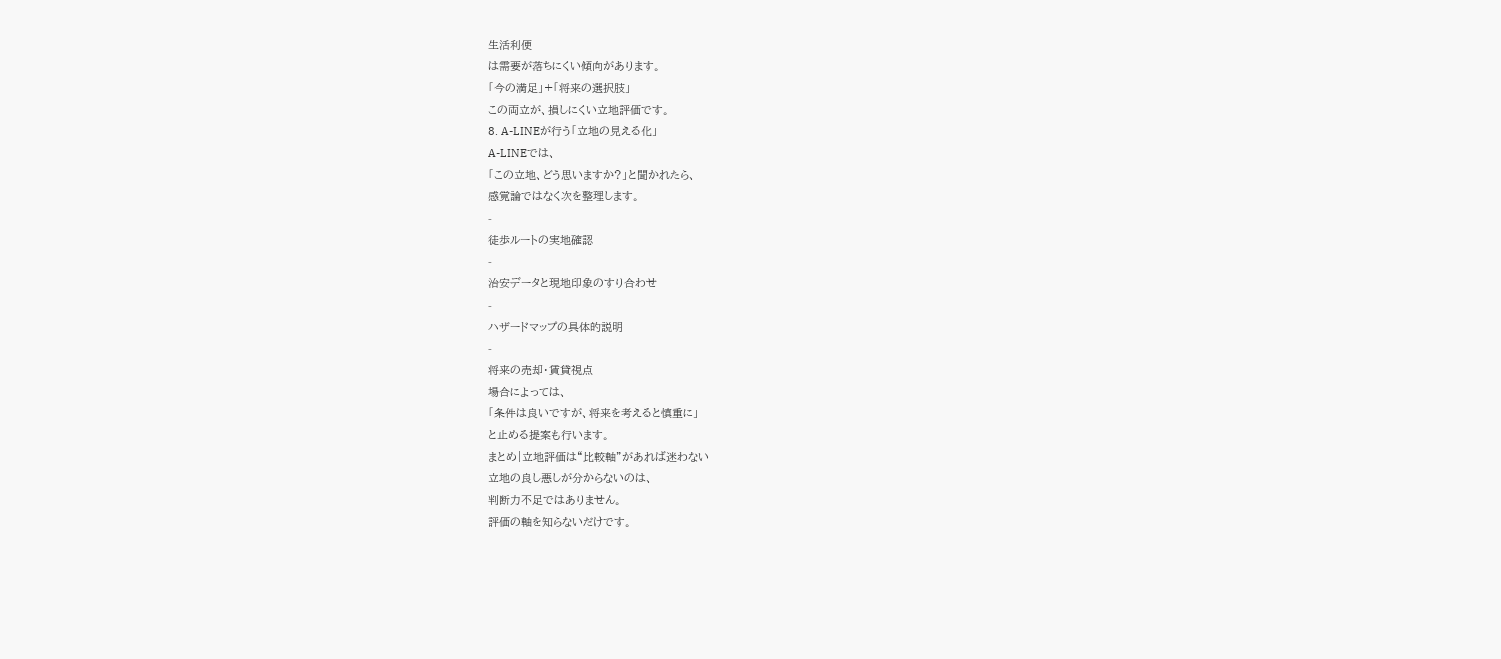生活利便
は需要が落ちにくい傾向があります。
「今の満足」+「将来の選択肢」
この両立が、損しにくい立地評価です。
8. A-LINEが行う「立地の見える化」
A-LINEでは、
「この立地、どう思いますか?」と聞かれたら、
感覚論ではなく次を整理します。
-
徒歩ルートの実地確認
-
治安データと現地印象のすり合わせ
-
ハザードマップの具体的説明
-
将来の売却・賃貸視点
場合によっては、
「条件は良いですが、将来を考えると慎重に」
と止める提案も行います。
まとめ|立地評価は“比較軸”があれば迷わない
立地の良し悪しが分からないのは、
判断力不足ではありません。
評価の軸を知らないだけです。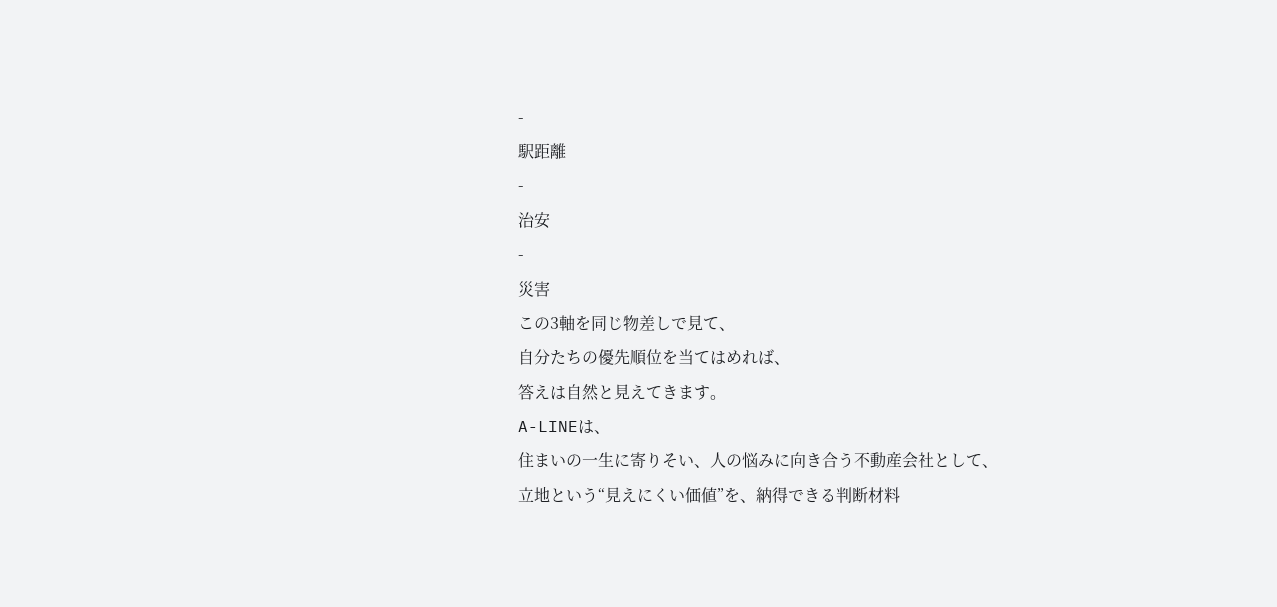-
駅距離
-
治安
-
災害
この3軸を同じ物差しで見て、
自分たちの優先順位を当てはめれば、
答えは自然と見えてきます。
A-LINEは、
住まいの一生に寄りそい、人の悩みに向き合う不動産会社として、
立地という“見えにくい価値”を、納得できる判断材料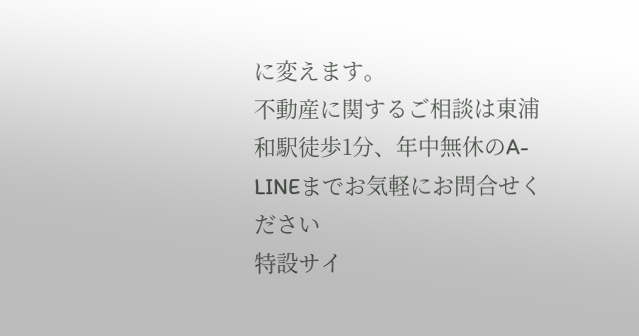に変えます。
不動産に関するご相談は東浦和駅徒歩1分、年中無休のA-LINEまでお気軽にお問合せください
特設サイ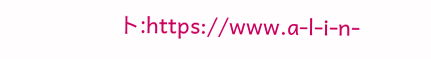ト:https://www.a-l-i-n-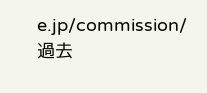e.jp/commission/
過去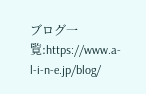ブログ一覧:https://www.a-l-i-n-e.jp/blog/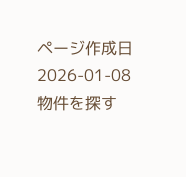ページ作成日 2026-01-08
物件を探す